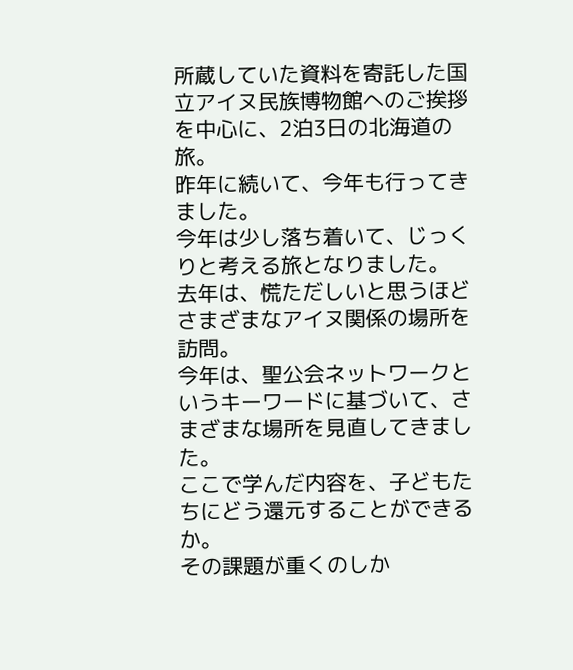所蔵していた資料を寄託した国立アイヌ民族博物館へのご挨拶を中心に、2泊3日の北海道の旅。
昨年に続いて、今年も行ってきました。
今年は少し落ち着いて、じっくりと考える旅となりました。
去年は、慌ただしいと思うほどさまざまなアイヌ関係の場所を訪問。
今年は、聖公会ネットワークというキーワードに基づいて、さまざまな場所を見直してきました。
ここで学んだ内容を、子どもたちにどう還元することができるか。
その課題が重くのしか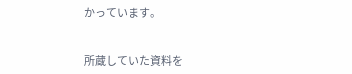かっています。


所蔵していた資料を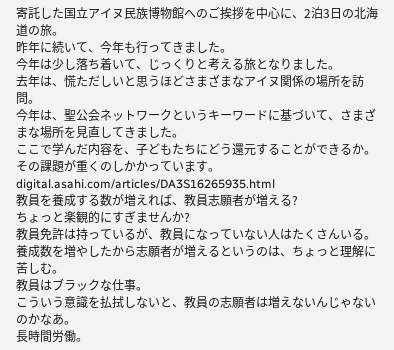寄託した国立アイヌ民族博物館へのご挨拶を中心に、2泊3日の北海道の旅。
昨年に続いて、今年も行ってきました。
今年は少し落ち着いて、じっくりと考える旅となりました。
去年は、慌ただしいと思うほどさまざまなアイヌ関係の場所を訪問。
今年は、聖公会ネットワークというキーワードに基づいて、さまざまな場所を見直してきました。
ここで学んだ内容を、子どもたちにどう還元することができるか。
その課題が重くのしかかっています。
digital.asahi.com/articles/DA3S16265935.html
教員を養成する数が増えれば、教員志願者が増える?
ちょっと楽観的にすぎませんか?
教員免許は持っているが、教員になっていない人はたくさんいる。
養成数を増やしたから志願者が増えるというのは、ちょっと理解に苦しむ。
教員はブラックな仕事。
こういう意識を払拭しないと、教員の志願者は増えないんじゃないのかなあ。
長時間労働。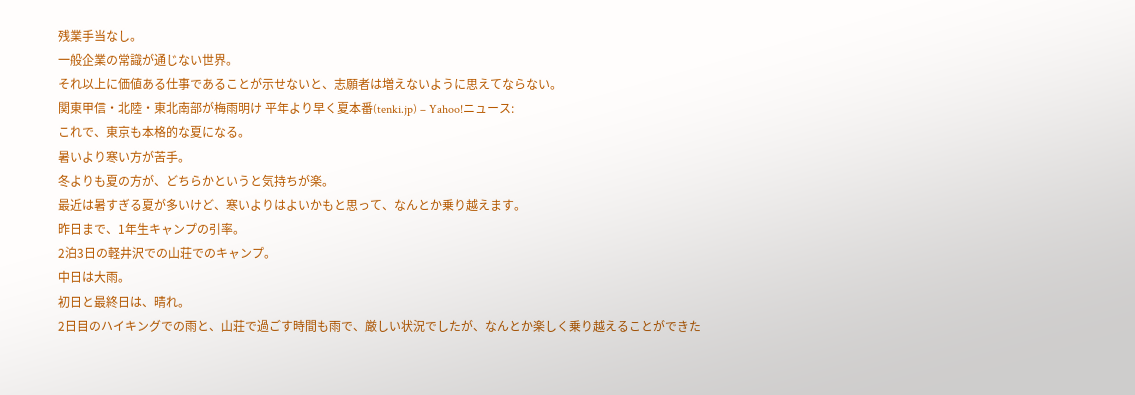残業手当なし。
一般企業の常識が通じない世界。
それ以上に価値ある仕事であることが示せないと、志願者は増えないように思えてならない。
関東甲信・北陸・東北南部が梅雨明け 平年より早く夏本番(tenki.jp) – Yahoo!ニュース:
これで、東京も本格的な夏になる。
暑いより寒い方が苦手。
冬よりも夏の方が、どちらかというと気持ちが楽。
最近は暑すぎる夏が多いけど、寒いよりはよいかもと思って、なんとか乗り越えます。
昨日まで、1年生キャンプの引率。
2泊3日の軽井沢での山荘でのキャンプ。
中日は大雨。
初日と最終日は、晴れ。
2日目のハイキングでの雨と、山荘で過ごす時間も雨で、厳しい状況でしたが、なんとか楽しく乗り越えることができた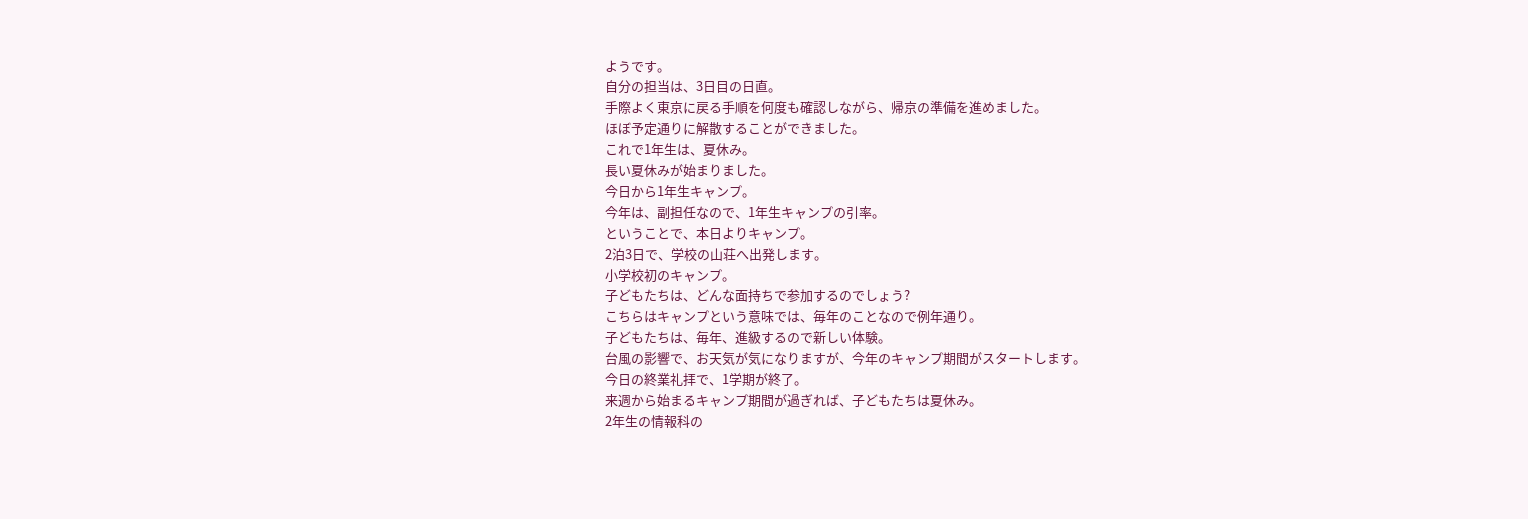ようです。
自分の担当は、3日目の日直。
手際よく東京に戻る手順を何度も確認しながら、帰京の準備を進めました。
ほぼ予定通りに解散することができました。
これで1年生は、夏休み。
長い夏休みが始まりました。
今日から1年生キャンプ。
今年は、副担任なので、1年生キャンプの引率。
ということで、本日よりキャンプ。
2泊3日で、学校の山荘へ出発します。
小学校初のキャンプ。
子どもたちは、どんな面持ちで参加するのでしょう?
こちらはキャンプという意味では、毎年のことなので例年通り。
子どもたちは、毎年、進級するので新しい体験。
台風の影響で、お天気が気になりますが、今年のキャンプ期間がスタートします。
今日の終業礼拝で、1学期が終了。
来週から始まるキャンプ期間が過ぎれば、子どもたちは夏休み。
2年生の情報科の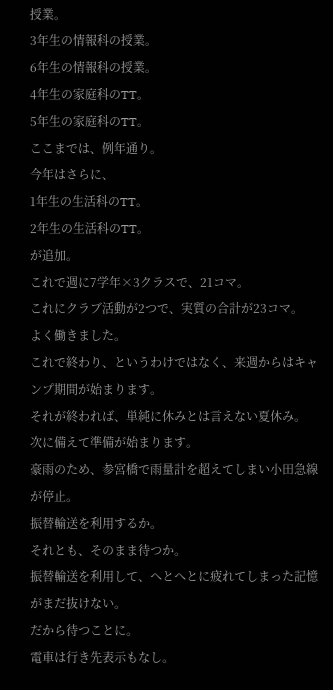授業。
3年生の情報科の授業。
6年生の情報科の授業。
4年生の家庭科のTT。
5年生の家庭科のTT。
ここまでは、例年通り。
今年はさらに、
1年生の生活科のTT。
2年生の生活科のTT。
が追加。
これで週に7学年×3クラスで、21コマ。
これにクラブ活動が2つで、実質の合計が23コマ。
よく働きました。
これで終わり、というわけではなく、来週からはキャンプ期間が始まります。
それが終われば、単純に休みとは言えない夏休み。
次に備えて準備が始まります。
豪雨のため、参宮橋で雨量計を超えてしまい小田急線が停止。
振替輸送を利用するか。
それとも、そのまま待つか。
振替輸送を利用して、へとへとに疲れてしまった記憶がまだ抜けない。
だから待つことに。
電車は行き先表示もなし。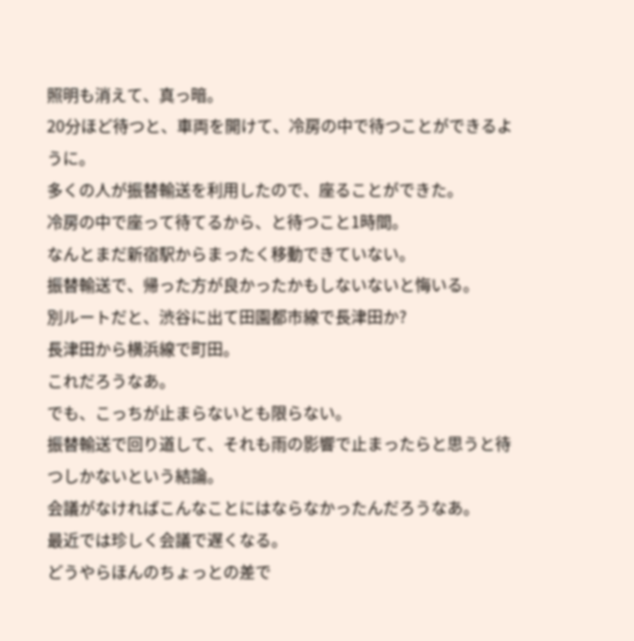照明も消えて、真っ暗。
20分ほど待つと、車両を開けて、冷房の中で待つことができるように。
多くの人が振替輸送を利用したので、座ることができた。
冷房の中で座って待てるから、と待つこと1時間。
なんとまだ新宿駅からまったく移動できていない。
振替輸送で、帰った方が良かったかもしないないと悔いる。
別ルートだと、渋谷に出て田園都市線で長津田か?
長津田から横浜線で町田。
これだろうなあ。
でも、こっちが止まらないとも限らない。
振替輸送で回り道して、それも雨の影響で止まったらと思うと待つしかないという結論。
会議がなければこんなことにはならなかったんだろうなあ。
最近では珍しく会議で遅くなる。
どうやらほんのちょっとの差で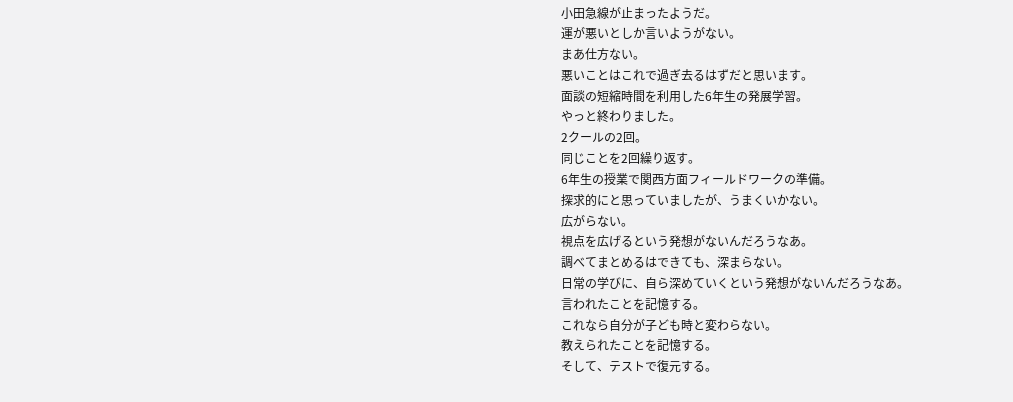小田急線が止まったようだ。
運が悪いとしか言いようがない。
まあ仕方ない。
悪いことはこれで過ぎ去るはずだと思います。
面談の短縮時間を利用した6年生の発展学習。
やっと終わりました。
2クールの2回。
同じことを2回繰り返す。
6年生の授業で関西方面フィールドワークの準備。
探求的にと思っていましたが、うまくいかない。
広がらない。
視点を広げるという発想がないんだろうなあ。
調べてまとめるはできても、深まらない。
日常の学びに、自ら深めていくという発想がないんだろうなあ。
言われたことを記憶する。
これなら自分が子ども時と変わらない。
教えられたことを記憶する。
そして、テストで復元する。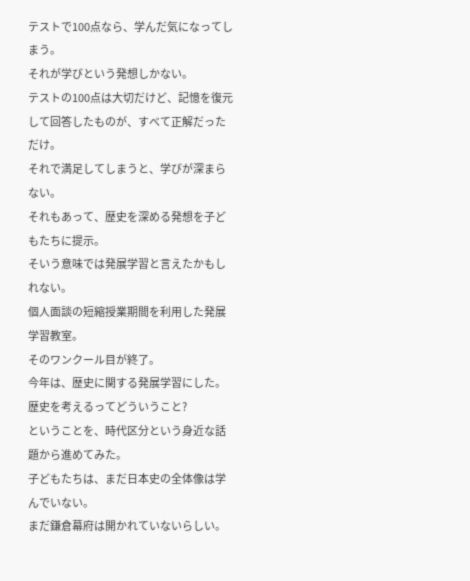テストで100点なら、学んだ気になってしまう。
それが学びという発想しかない。
テストの100点は大切だけど、記憶を復元して回答したものが、すべて正解だっただけ。
それで満足してしまうと、学びが深まらない。
それもあって、歴史を深める発想を子どもたちに提示。
そいう意味では発展学習と言えたかもしれない。
個人面談の短縮授業期間を利用した発展学習教室。
そのワンクール目が終了。
今年は、歴史に関する発展学習にした。
歴史を考えるってどういうこと?
ということを、時代区分という身近な話題から進めてみた。
子どもたちは、まだ日本史の全体像は学んでいない。
まだ鎌倉幕府は開かれていないらしい。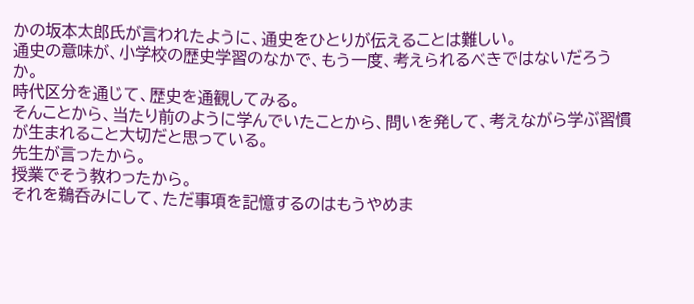かの坂本太郎氏が言われたように、通史をひとりが伝えることは難しい。
通史の意味が、小学校の歴史学習のなかで、もう一度、考えられるべきではないだろうか。
時代区分を通じて、歴史を通観してみる。
そんことから、当たり前のように学んでいたことから、問いを発して、考えながら学ぶ習慣が生まれること大切だと思っている。
先生が言ったから。
授業でそう教わったから。
それを鵜呑みにして、ただ事項を記憶するのはもうやめま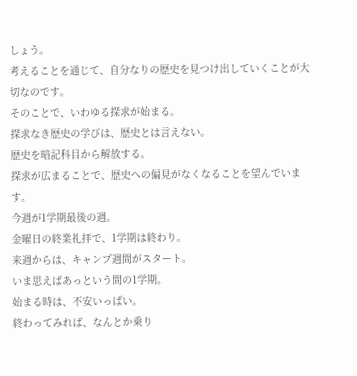しょう。
考えることを通じて、自分なりの歴史を見つけ出していくことが大切なのです。
そのことで、いわゆる探求が始まる。
探求なき歴史の学びは、歴史とは言えない。
歴史を暗記科目から解放する。
探求が広まることで、歴史への偏見がなくなることを望んでいます。
今週が1学期最後の週。
金曜日の終業礼拝で、1学期は終わり。
来週からは、キャンプ週間がスタート。
いま思えばあっという間の1学期。
始まる時は、不安いっぱい。
終わってみれば、なんとか乗り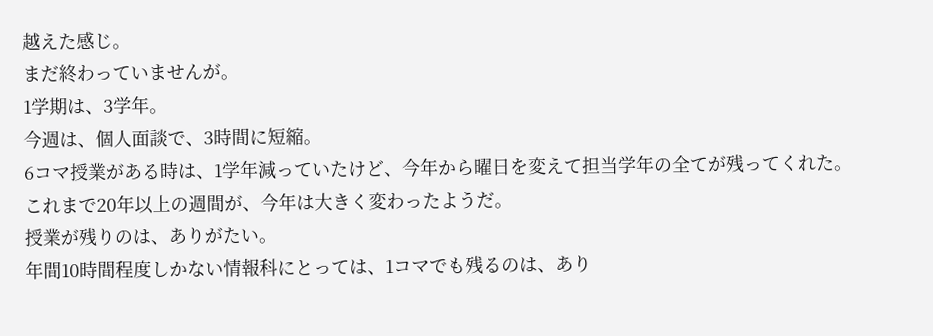越えた感じ。
まだ終わっていませんが。
1学期は、3学年。
今週は、個人面談で、3時間に短縮。
6コマ授業がある時は、1学年減っていたけど、今年から曜日を変えて担当学年の全てが残ってくれた。
これまで20年以上の週間が、今年は大きく変わったようだ。
授業が残りのは、ありがたい。
年間10時間程度しかない情報科にとっては、1コマでも残るのは、あり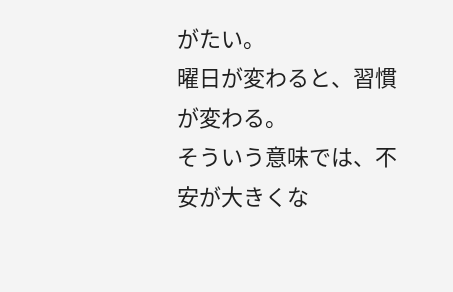がたい。
曜日が変わると、習慣が変わる。
そういう意味では、不安が大きくな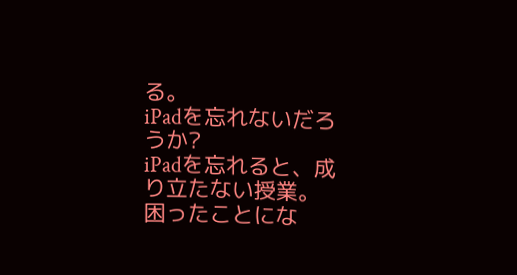る。
iPadを忘れないだろうか?
iPadを忘れると、成り立たない授業。
困ったことにな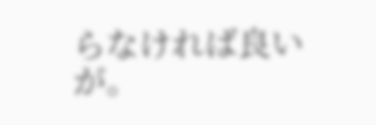らなければ良いが。